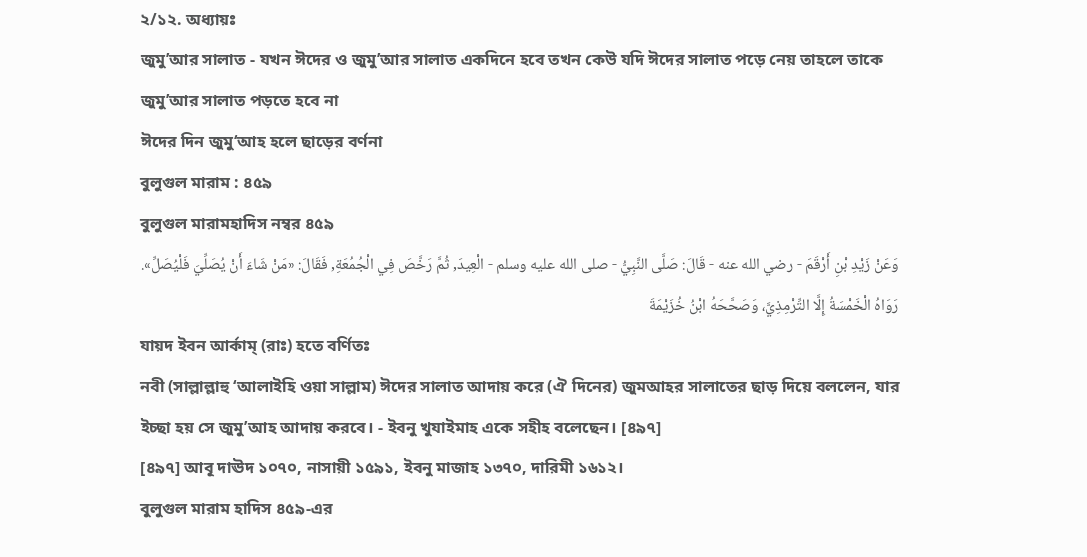২/১২. অধ্যায়ঃ
জুমু’আর সালাত - যখন ঈদের ও জুমু’আর সালাত একদিনে হবে তখন কেউ যদি ঈদের সালাত পড়ে নেয় তাহলে তাকে জুমু’আর সালাত পড়তে হবে না
ঈদের দিন জুমু‘আহ হলে ছাড়ের বর্ণনা
বুলুগুল মারাম : ৪৫৯
বুলুগুল মারামহাদিস নম্বর ৪৫৯
وَعَنْ زَيْدِ بْنِ أَرْقَمَ - رضي الله عنه - قَالَ: صَلَّى النَّبِيُّ - صلى الله عليه وسلم - الْعِيدَ, ثُمَّ رَخَّصَ فِي الْجُمُعَةِ, فَقَالَ: «مَنْ شَاءَ أَنْ يُصَلِّيَ فَلْيُصَلِّ». رَوَاهُ الْخَمْسَةُ إِلَّا التِّرْمِذِيَّ، وَصَحَّحَهُ ابْنُ خُزَيْمَةَ
যায়দ ইবন আর্কাম্ (রাঃ) হতে বর্ণিতঃ
নবী (সাল্লাল্লাহু ‘আলাইহি ওয়া সাল্লাম) ঈদের সালাত আদায় করে (ঐ দিনের) জুমআহর সালাতের ছাড় দিয়ে বললেন, যার ইচ্ছা হয় সে জুমু’আহ আদায় করবে। - ইবনু খুযাইমাহ একে সহীহ বলেছেন। [৪৯৭]
[৪৯৭] আবূ দাঊদ ১০৭০, নাসায়ী ১৫৯১, ইবনু মাজাহ ১৩৭০, দারিমী ১৬১২।
বুলুগুল মারাম হাদিস ৪৫৯-এর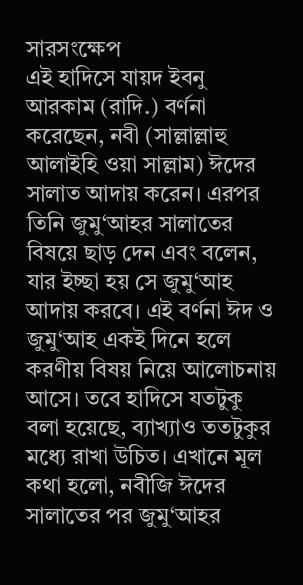সারসংক্ষেপ
এই হাদিসে যায়দ ইবনু আরকাম (রাদি.) বর্ণনা করেছেন, নবী (সাল্লাল্লাহু আলাইহি ওয়া সাল্লাম) ঈদের সালাত আদায় করেন। এরপর তিনি জুমু‘আহর সালাতের বিষয়ে ছাড় দেন এবং বলেন, যার ইচ্ছা হয় সে জুমু‘আহ আদায় করবে। এই বর্ণনা ঈদ ও জুমু‘আহ একই দিনে হলে করণীয় বিষয় নিয়ে আলোচনায় আসে। তবে হাদিসে যতটুকু বলা হয়েছে, ব্যাখ্যাও ততটুকুর মধ্যে রাখা উচিত। এখানে মূল কথা হলো, নবীজি ঈদের সালাতের পর জুমু‘আহর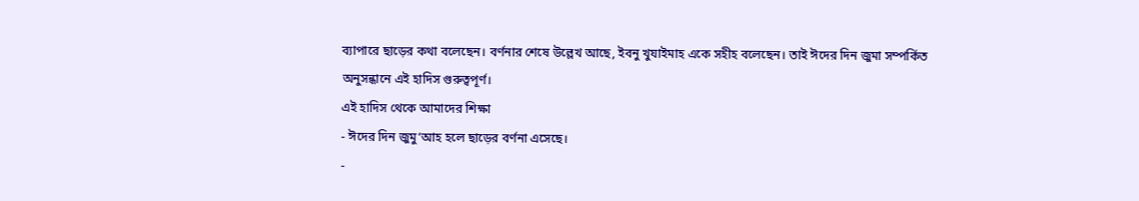ব্যাপারে ছাড়ের কথা বলেছেন। বর্ণনার শেষে উল্লেখ আছে, ইবনু খুযাইমাহ একে সহীহ বলেছেন। তাই ঈদের দিন জুমা সম্পর্কিত অনুসন্ধানে এই হাদিস গুরুত্বপূর্ণ।
এই হাদিস থেকে আমাদের শিক্ষা
- ঈদের দিন জুমু‘আহ হলে ছাড়ের বর্ণনা এসেছে।
-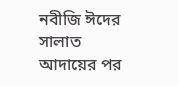নবীজি ঈদের সালাত আদায়ের পর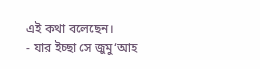এই কথা বলেছেন।
- যার ইচ্ছা সে জুমু‘আহ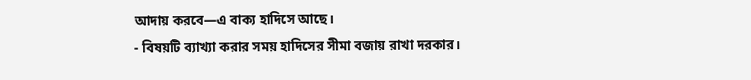আদায় করবে—এ বাক্য হাদিসে আছে।
- বিষয়টি ব্যাখ্যা করার সময় হাদিসের সীমা বজায় রাখা দরকার।